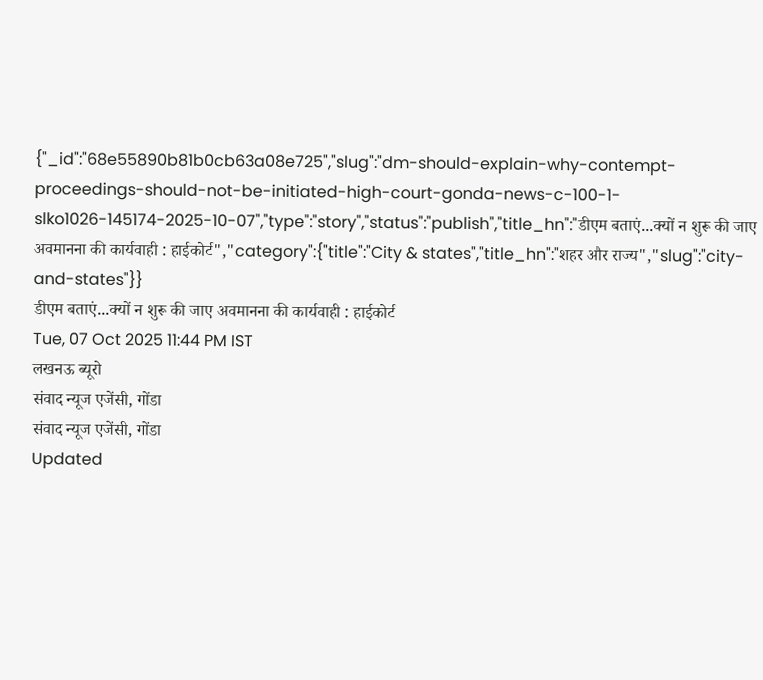{"_id":"68e55890b81b0cb63a08e725","slug":"dm-should-explain-why-contempt-proceedings-should-not-be-initiated-high-court-gonda-news-c-100-1-slko1026-145174-2025-10-07","type":"story","status":"publish","title_hn":"डीएम बताएं...क्यों न शुरू की जाए अवमानना की कार्यवाही : हाईकोर्ट","category":{"title":"City & states","title_hn":"शहर और राज्य","slug":"city-and-states"}}
डीएम बताएं...क्यों न शुरू की जाए अवमानना की कार्यवाही : हाईकोर्ट
Tue, 07 Oct 2025 11:44 PM IST
लखनऊ ब्यूरो
संवाद न्यूज एजेंसी, गोंडा
संवाद न्यूज एजेंसी, गोंडा
Updated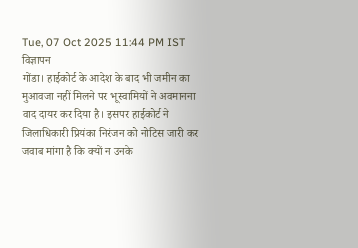Tue, 07 Oct 2025 11:44 PM IST
विज्ञापन
गोंडा। हाईकोर्ट के आदेश के बाद भी जमीन का मुआवजा नहीं मिलने पर भूस्वामियों ने अवमानना वाद दायर कर दिया है। इसपर हाईकोर्ट ने जिलाधिकारी प्रियंका निरंजन को नोटिस जारी कर जवाब मांगा है कि क्यों न उनके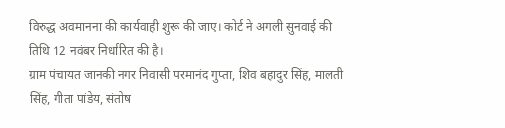विरुद्ध अवमानना की कार्यवाही शुरू की जाए। कोर्ट ने अगली सुनवाई की तिथि 12 नवंबर निर्धारित की है।
ग्राम पंचायत जानकी नगर निवासी परमानंद गुप्ता, शिव बहादुर सिंह, मालती सिंह, गीता पांडेय, संतोष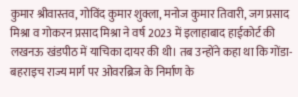कुमार श्रीवास्तव, गोविंद कुमार शुक्ला, मनोज कुमार तिवारी, जग प्रसाद मिश्रा व गोकरन प्रसाद मिश्रा ने वर्ष 2023 में इलाहाबाद हाईकोर्ट की लखनऊ खंडपीठ में याचिका दायर की थी। तब उन्होंने कहा था कि गोंडा-बहराइच राज्य मार्ग पर ओवरब्रिज के निर्माण के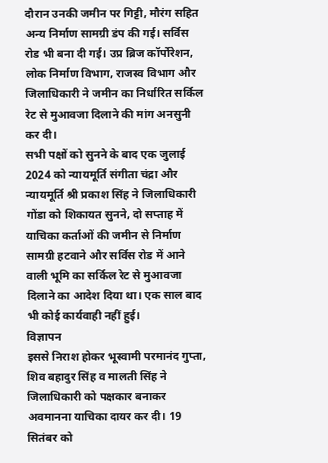दौरान उनकी जमीन पर गिट्टी, मौरंग सहित अन्य निर्माण सामग्री डंप की गई। सर्विस रोड भी बना दी गई। उप्र ब्रिज कॉर्पोरेशन, लोक निर्माण विभाग, राजस्व विभाग और जिलाधिकारी ने जमीन का निर्धारित सर्किल रेट से मुआवजा दिलाने की मांग अनसुनी कर दी।
सभी पक्षों को सुनने के बाद एक जुलाई 2024 को न्यायमूर्ति संगीता चंद्रा और न्यायमूर्ति श्री प्रकाश सिंह ने जिलाधिकारी गोंडा को शिकायत सुनने, दो सप्ताह में याचिका कर्ताओं की जमीन से निर्माण सामग्री हटवाने और सर्विस रोड में आने वाली भूमि का सर्किल रेट से मुआवजा दिलाने का आदेश दिया था। एक साल बाद भी कोई कार्यवाही नहीं हुई।
विज्ञापन
इससे निराश होकर भूस्वामी परमानंद गुप्ता, शिव बहादुर सिंह व मालती सिंह ने जिलाधिकारी को पक्षकार बनाकर अवमानना याचिका दायर कर दी। 19 सितंबर को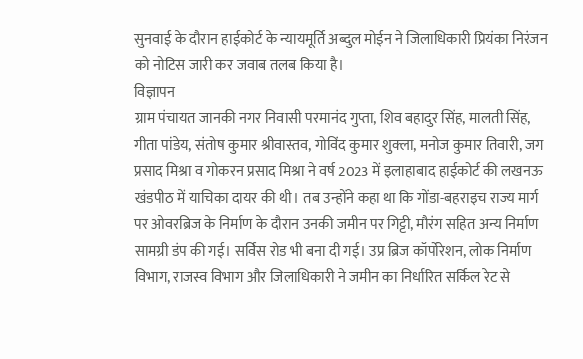सुनवाई के दौरान हाईकोर्ट के न्यायमूर्ति अब्दुल मोईन ने जिलाधिकारी प्रियंका निरंजन को नोटिस जारी कर जवाब तलब किया है।
विज्ञापन
ग्राम पंचायत जानकी नगर निवासी परमानंद गुप्ता, शिव बहादुर सिंह, मालती सिंह, गीता पांडेय, संतोष कुमार श्रीवास्तव, गोविंद कुमार शुक्ला, मनोज कुमार तिवारी, जग प्रसाद मिश्रा व गोकरन प्रसाद मिश्रा ने वर्ष 2023 में इलाहाबाद हाईकोर्ट की लखनऊ खंडपीठ में याचिका दायर की थी। तब उन्होंने कहा था कि गोंडा-बहराइच राज्य मार्ग पर ओवरब्रिज के निर्माण के दौरान उनकी जमीन पर गिट्टी, मौरंग सहित अन्य निर्माण सामग्री डंप की गई। सर्विस रोड भी बना दी गई। उप्र ब्रिज कॉर्पोरेशन, लोक निर्माण विभाग, राजस्व विभाग और जिलाधिकारी ने जमीन का निर्धारित सर्किल रेट से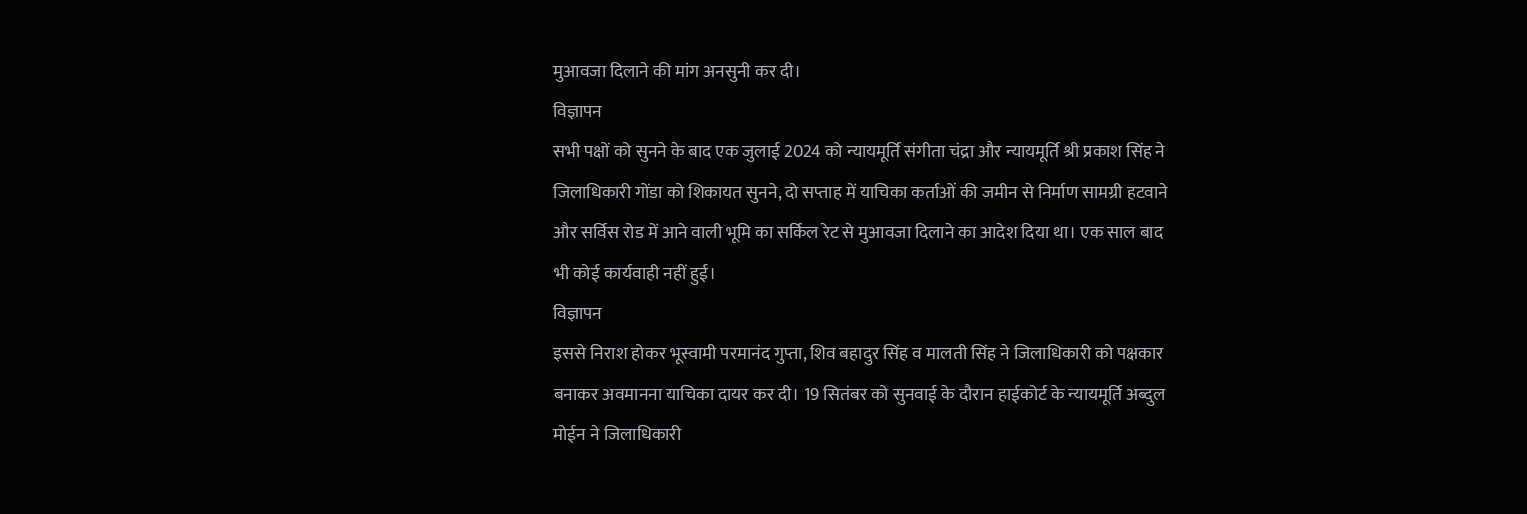मुआवजा दिलाने की मांग अनसुनी कर दी।
विज्ञापन
सभी पक्षों को सुनने के बाद एक जुलाई 2024 को न्यायमूर्ति संगीता चंद्रा और न्यायमूर्ति श्री प्रकाश सिंह ने जिलाधिकारी गोंडा को शिकायत सुनने, दो सप्ताह में याचिका कर्ताओं की जमीन से निर्माण सामग्री हटवाने और सर्विस रोड में आने वाली भूमि का सर्किल रेट से मुआवजा दिलाने का आदेश दिया था। एक साल बाद भी कोई कार्यवाही नहीं हुई।
विज्ञापन
इससे निराश होकर भूस्वामी परमानंद गुप्ता, शिव बहादुर सिंह व मालती सिंह ने जिलाधिकारी को पक्षकार बनाकर अवमानना याचिका दायर कर दी। 19 सितंबर को सुनवाई के दौरान हाईकोर्ट के न्यायमूर्ति अब्दुल मोईन ने जिलाधिकारी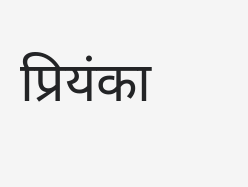प्रियंका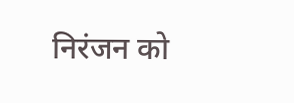निरंजन को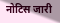नोटिस जारी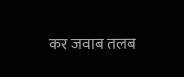कर जवाब तलब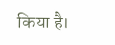किया है।